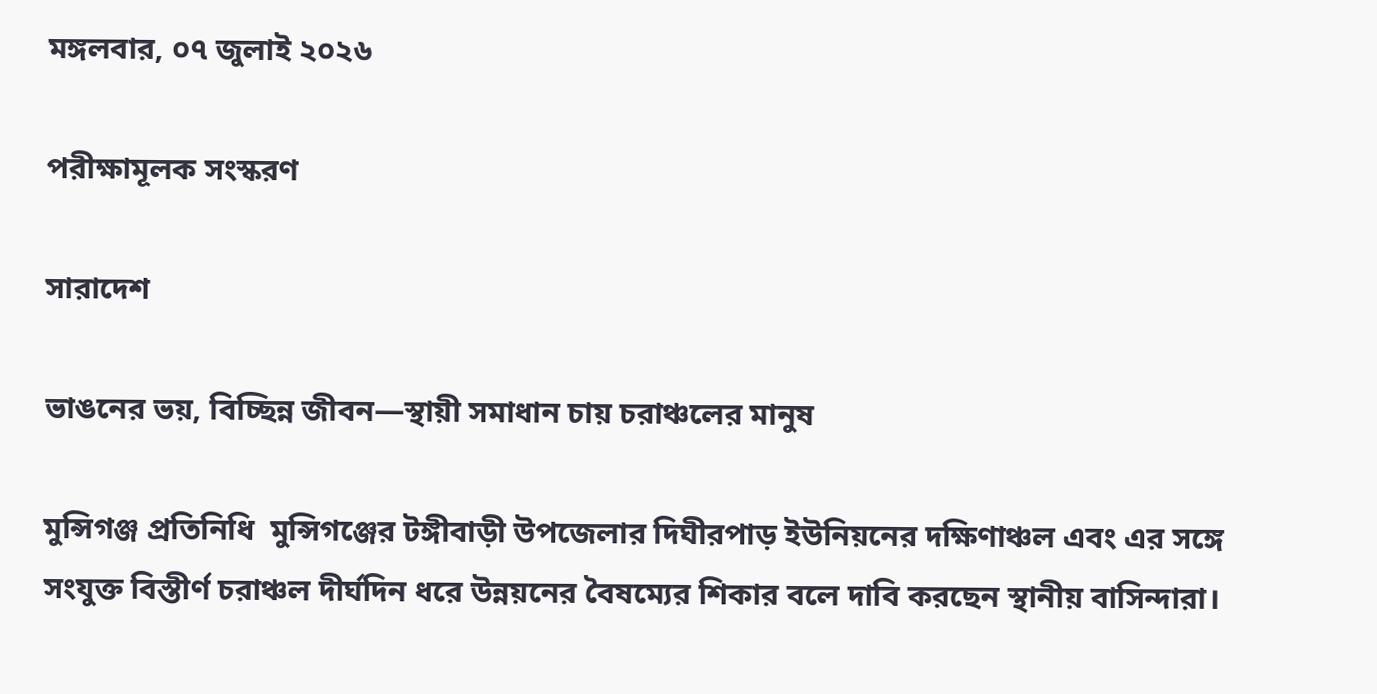মঙ্গলবার, ০৭ জুলাই ২০২৬

পরীক্ষামূলক সংস্করণ

সারাদেশ

ভাঙনের ভয়, বিচ্ছিন্ন জীবন—স্থায়ী সমাধান চায় চরাঞ্চলের মানুষ

মুন্সিগঞ্জ প্রতিনিধি  মুন্সিগঞ্জের টঙ্গীবাড়ী উপজেলার দিঘীরপাড় ইউনিয়নের দক্ষিণাঞ্চল এবং এর সঙ্গে সংযুক্ত বিস্তীর্ণ চরাঞ্চল দীর্ঘদিন ধরে উন্নয়নের বৈষম্যের শিকার বলে দাবি করছেন স্থানীয় বাসিন্দারা।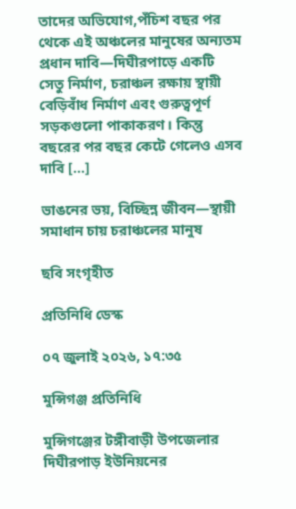তাদের অভিযোগ,পঁচিশ বছর পর থেকে এই অঞ্চলের মানুষের অন্যতম প্রধান দাবি—দিঘীরপাড়ে একটি সেতু নির্মাণ, চরাঞ্চল রক্ষায় স্থায়ী বেড়িবাঁধ নির্মাণ এবং গুরুত্বপূর্ণ সড়কগুলো পাকাকরণ। কিন্তু বছরের পর বছর কেটে গেলেও এসব দাবি […]

ভাঙনের ভয়, বিচ্ছিন্ন জীবন—স্থায়ী সমাধান চায় চরাঞ্চলের মানুষ

ছবি সংগৃহীত

প্রতিনিধি ডেস্ক

০৭ জুলাই ২০২৬, ১৭:৩৫

মুন্সিগঞ্জ প্রতিনিধি

মুন্সিগঞ্জের টঙ্গীবাড়ী উপজেলার দিঘীরপাড় ইউনিয়নের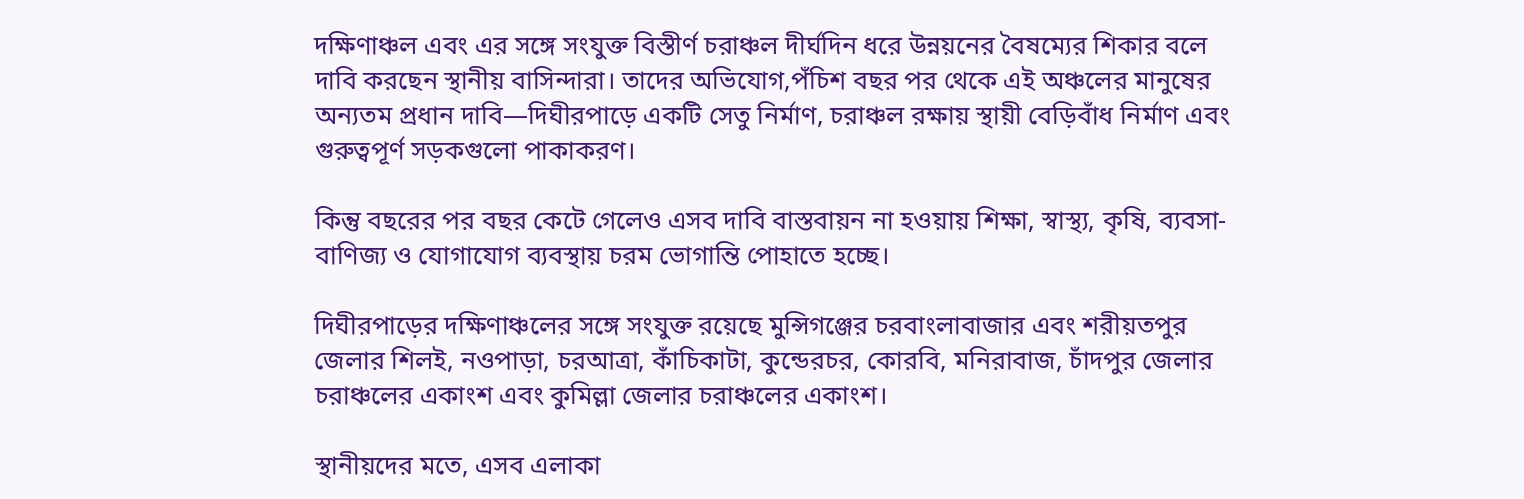দক্ষিণাঞ্চল এবং এর সঙ্গে সংযুক্ত বিস্তীর্ণ চরাঞ্চল দীর্ঘদিন ধরে উন্নয়নের বৈষম্যের শিকার বলে দাবি করছেন স্থানীয় বাসিন্দারা। তাদের অভিযোগ,পঁচিশ বছর পর থেকে এই অঞ্চলের মানুষের অন্যতম প্রধান দাবি—দিঘীরপাড়ে একটি সেতু নির্মাণ, চরাঞ্চল রক্ষায় স্থায়ী বেড়িবাঁধ নির্মাণ এবং গুরুত্বপূর্ণ সড়কগুলো পাকাকরণ।

কিন্তু বছরের পর বছর কেটে গেলেও এসব দাবি বাস্তবায়ন না হওয়ায় শিক্ষা, স্বাস্থ্য, কৃষি, ব্যবসা-বাণিজ্য ও যোগাযোগ ব্যবস্থায় চরম ভোগান্তি পোহাতে হচ্ছে।

দিঘীরপাড়ের দক্ষিণাঞ্চলের সঙ্গে সংযুক্ত রয়েছে মুন্সিগঞ্জের চরবাংলাবাজার এবং শরীয়তপুর জেলার শিলই, নওপাড়া, চরআত্রা, কাঁচিকাটা, কুন্ডেরচর, কোরবি, মনিরাবাজ, চাঁদপুর জেলার চরাঞ্চলের একাংশ এবং কুমিল্লা জেলার চরাঞ্চলের একাংশ।

স্থানীয়দের মতে, এসব এলাকা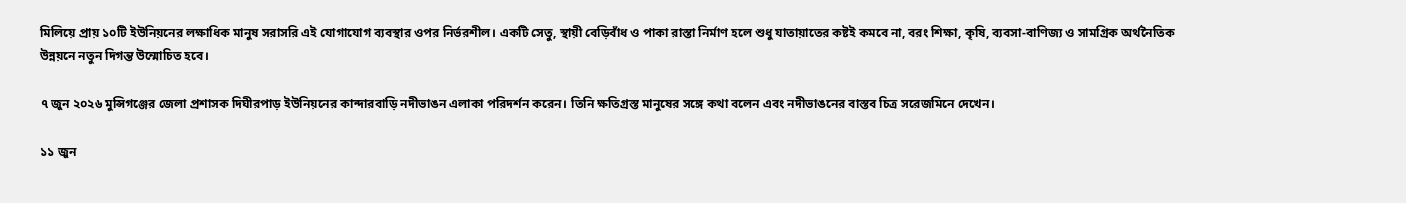মিলিয়ে প্রায় ১০টি ইউনিয়নের লক্ষাধিক মানুষ সরাসরি এই যোগাযোগ ব্যবস্থার ওপর নির্ভরশীল। একটি সেতু, স্থায়ী বেড়িবাঁধ ও পাকা রাস্তা নির্মাণ হলে শুধু যাতায়াতের কষ্টই কমবে না, বরং শিক্ষা, কৃষি, ব্যবসা-বাণিজ্য ও সামগ্রিক অর্থনৈতিক উন্নয়নে নতুন দিগন্ত উন্মোচিত হবে।

৭ জুন ২০২৬ মুন্সিগঞ্জের জেলা প্রশাসক দিঘীরপাড় ইউনিয়নের কান্দারবাড়ি নদীভাঙন এলাকা পরিদর্শন করেন। তিনি ক্ষতিগ্রস্ত মানুষের সঙ্গে কথা বলেন এবং নদীভাঙনের বাস্তব চিত্র সরেজমিনে দেখেন।

১১ জুন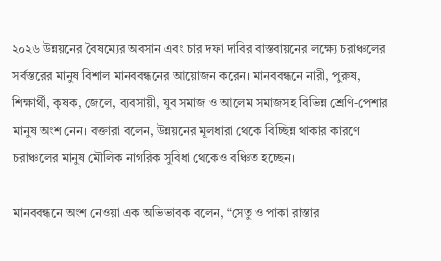২০২৬ উন্নয়নের বৈষম্যের অবসান এবং চার দফা দাবির বাস্তবায়নের লক্ষ্যে চরাঞ্চলের সর্বস্তরের মানুষ বিশাল মানববন্ধনের আয়োজন করেন। মানববন্ধনে নারী, পুরুষ, শিক্ষার্থী, কৃষক, জেলে, ব্যবসায়ী, যুব সমাজ ও আলেম সমাজসহ বিভিন্ন শ্রেণি-পেশার মানুষ অংশ নেন। বক্তারা বলেন, উন্নয়নের মূলধারা থেকে বিচ্ছিন্ন থাকার কারণে চরাঞ্চলের মানুষ মৌলিক নাগরিক সুবিধা থেকেও বঞ্চিত হচ্ছেন।

মানববন্ধনে অংশ নেওয়া এক অভিভাবক বলেন, “সেতু ও পাকা রাস্তার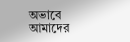অভাবে আমাদের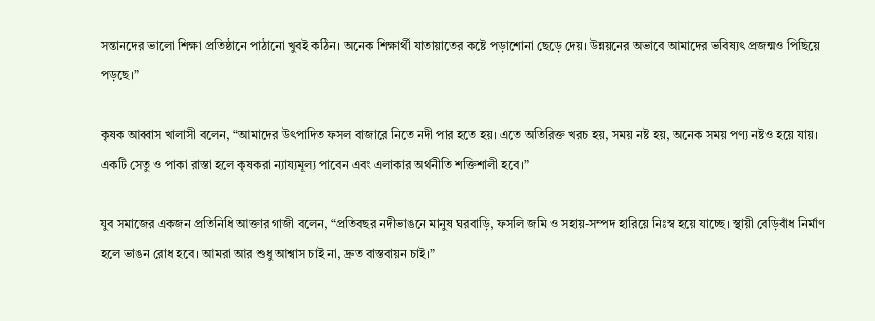সন্তানদের ভালো শিক্ষা প্রতিষ্ঠানে পাঠানো খুবই কঠিন। অনেক শিক্ষার্থী যাতায়াতের কষ্টে পড়াশোনা ছেড়ে দেয়। উন্নয়নের অভাবে আমাদের ভবিষ্যৎ প্রজন্মও পিছিয়ে পড়ছে।”

কৃষক আব্বাস খালাসী বলেন, “আমাদের উৎপাদিত ফসল বাজারে নিতে নদী পার হতে হয়। এতে অতিরিক্ত খরচ হয়, সময় নষ্ট হয়, অনেক সময় পণ্য নষ্টও হয়ে যায়। একটি সেতু ও পাকা রাস্তা হলে কৃষকরা ন্যায্যমূল্য পাবেন এবং এলাকার অর্থনীতি শক্তিশালী হবে।”

যুব সমাজের একজন প্রতিনিধি আক্তার গাজী বলেন, “প্রতিবছর নদীভাঙনে মানুষ ঘরবাড়ি, ফসলি জমি ও সহায়-সম্পদ হারিয়ে নিঃস্ব হয়ে যাচ্ছে। স্থায়ী বেড়িবাঁধ নির্মাণ হলে ভাঙন রোধ হবে। আমরা আর শুধু আশ্বাস চাই না, দ্রুত বাস্তবায়ন চাই।”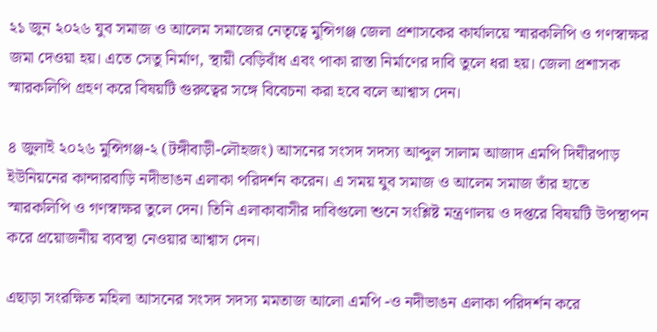২১ জুন ২০২৬ যুব সমাজ ও আলেম সমাজের নেতৃত্বে মুন্সিগঞ্জ জেলা প্রশাসকের কার্যালয়ে স্মারকলিপি ও গণস্বাক্ষর জমা দেওয়া হয়। এতে সেতু নির্মাণ, স্থায়ী বেড়িবাঁধ এবং পাকা রাস্তা নির্মাণের দাবি তুলে ধরা হয়। জেলা প্রশাসক স্মারকলিপি গ্রহণ করে বিষয়টি গুরুত্বের সঙ্গে বিবেচনা করা হবে বলে আশ্বাস দেন।

৪ জুলাই ২০২৬ মুন্সিগঞ্জ-২ (টঙ্গীবাড়ী-লৌহজং) আসনের সংসদ সদস্য আব্দুল সালাম আজাদ এমপি দিঘীরপাড় ইউনিয়নের কান্দারবাড়ি নদীভাঙন এলাকা পরিদর্শন করেন। এ সময় যুব সমাজ ও আলেম সমাজ তাঁর হাতে স্মারকলিপি ও গণস্বাক্ষর তুলে দেন। তিনি এলাকাবাসীর দাবিগুলো শুনে সংশ্লিষ্ট মন্ত্রণালয় ও দপ্তরে বিষয়টি উপস্থাপন করে প্রয়োজনীয় ব্যবস্থা নেওয়ার আশ্বাস দেন।

এছাড়া সংরক্ষিত মহিলা আসনের সংসদ সদস্য মমতাজ আলো এমপি -ও নদীভাঙন এলাকা পরিদর্শন করে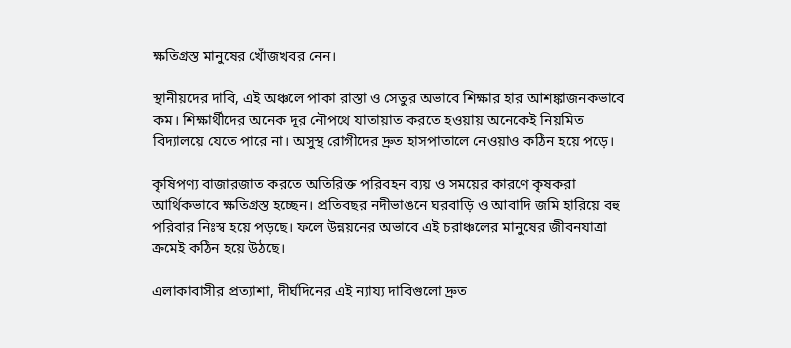ক্ষতিগ্রস্ত মানুষের খোঁজখবর নেন।

স্থানীয়দের দাবি, এই অঞ্চলে পাকা রাস্তা ও সেতুর অভাবে শিক্ষার হার আশঙ্কাজনকভাবে কম। শিক্ষার্থীদের অনেক দূর নৌপথে যাতায়াত করতে হওয়ায় অনেকেই নিয়মিত বিদ্যালয়ে যেতে পারে না। অসুস্থ রোগীদের দ্রুত হাসপাতালে নেওয়াও কঠিন হয়ে পড়ে।

কৃষিপণ্য বাজারজাত করতে অতিরিক্ত পরিবহন ব্যয় ও সময়ের কারণে কৃষকরা আর্থিকভাবে ক্ষতিগ্রস্ত হচ্ছেন। প্রতিবছর নদীভাঙনে ঘরবাড়ি ও আবাদি জমি হারিয়ে বহু পরিবার নিঃস্ব হয়ে পড়ছে। ফলে উন্নয়নের অভাবে এই চরাঞ্চলের মানুষের জীবনযাত্রা ক্রমেই কঠিন হয়ে উঠছে।

এলাকাবাসীর প্রত্যাশা, দীর্ঘদিনের এই ন্যায্য দাবিগুলো দ্রুত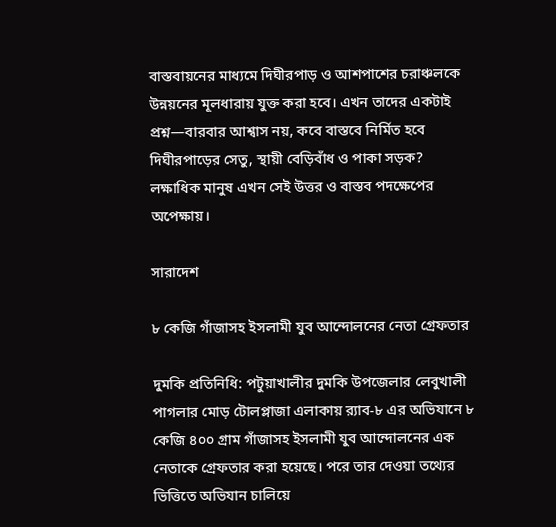বাস্তবায়নের মাধ্যমে দিঘীরপাড় ও আশপাশের চরাঞ্চলকে উন্নয়নের মূলধারায় যুক্ত করা হবে। এখন তাদের একটাই প্রশ্ন—বারবার আশ্বাস নয়, কবে বাস্তবে নির্মিত হবে দিঘীরপাড়ের সেতু, স্থায়ী বেড়িবাঁধ ও পাকা সড়ক? লক্ষাধিক মানুষ এখন সেই উত্তর ও বাস্তব পদক্ষেপের অপেক্ষায়।

সারাদেশ

৮ কেজি গাঁজাসহ ইসলামী যুব আন্দোলনের নেতা গ্রেফতার

দুমকি প্রতিনিধি: পটুয়াখালীর দুমকি উপজেলার লেবুখালী পাগলার মোড় টোলপ্লাজা এলাকায় র‍্যাব-৮ এর অভিযানে ৮ কেজি ৪০০ গ্রাম গাঁজাসহ ইসলামী যুব আন্দোলনের এক নেতাকে গ্রেফতার করা হয়েছে। পরে তার দেওয়া তথ্যের ভিত্তিতে অভিযান চালিয়ে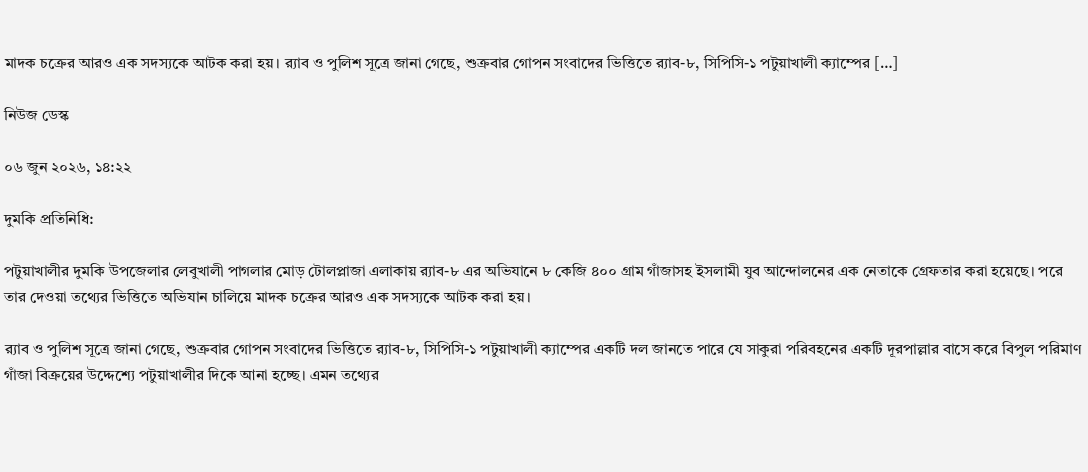মাদক চক্রের আরও এক সদস্যকে আটক করা হয়। র‍্যাব ও পুলিশ সূত্রে জানা গেছে, শুক্রবার গোপন সংবাদের ভিত্তিতে র‍্যাব-৮, সিপিসি-১ পটুয়াখালী ক্যাম্পের […]

নিউজ ডেস্ক

০৬ জুন ২০২৬, ১৪:২২

দুমকি প্রতিনিধি:

পটুয়াখালীর দুমকি উপজেলার লেবুখালী পাগলার মোড় টোলপ্লাজা এলাকায় র‍্যাব-৮ এর অভিযানে ৮ কেজি ৪০০ গ্রাম গাঁজাসহ ইসলামী যুব আন্দোলনের এক নেতাকে গ্রেফতার করা হয়েছে। পরে তার দেওয়া তথ্যের ভিত্তিতে অভিযান চালিয়ে মাদক চক্রের আরও এক সদস্যকে আটক করা হয়।

র‍্যাব ও পুলিশ সূত্রে জানা গেছে, শুক্রবার গোপন সংবাদের ভিত্তিতে র‍্যাব-৮, সিপিসি-১ পটুয়াখালী ক্যাম্পের একটি দল জানতে পারে যে সাকুরা পরিবহনের একটি দূরপাল্লার বাসে করে বিপুল পরিমাণ গাঁজা বিক্রয়ের উদ্দেশ্যে পটুয়াখালীর দিকে আনা হচ্ছে। এমন তথ্যের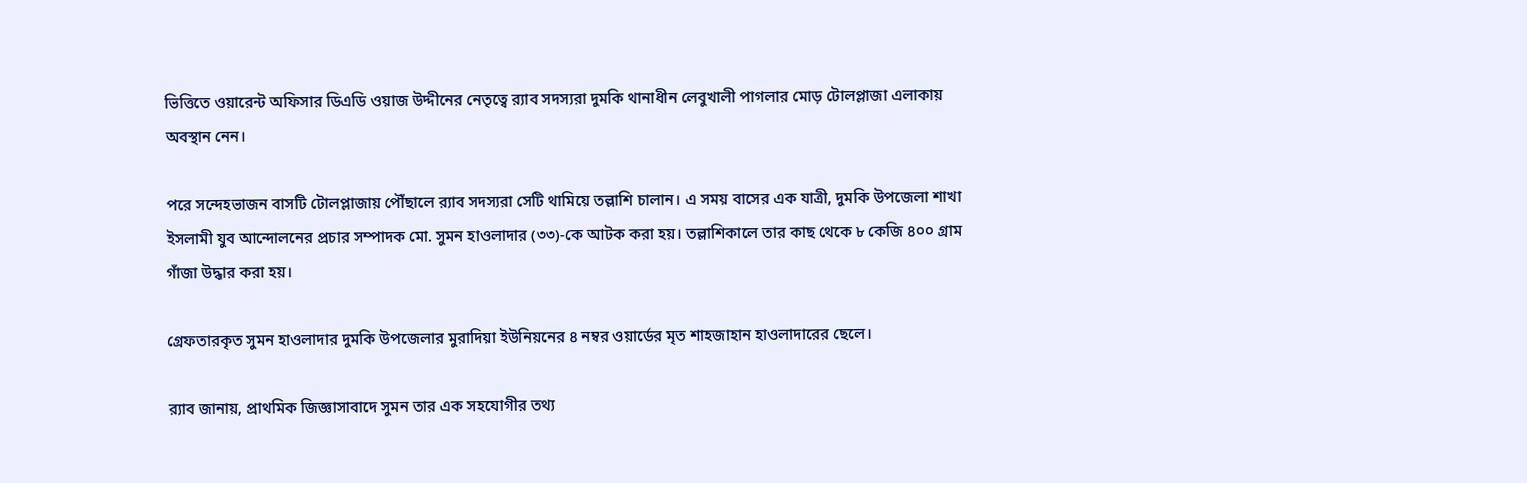ভিত্তিতে ওয়ারেন্ট অফিসার ডিএডি ওয়াজ উদ্দীনের নেতৃত্বে র‍্যাব সদস্যরা দুমকি থানাধীন লেবুখালী পাগলার মোড় টোলপ্লাজা এলাকায় অবস্থান নেন।

পরে সন্দেহভাজন বাসটি টোলপ্লাজায় পৌঁছালে র‍্যাব সদস্যরা সেটি থামিয়ে তল্লাশি চালান। এ সময় বাসের এক যাত্রী, দুমকি উপজেলা শাখা ইসলামী যুব আন্দোলনের প্রচার সম্পাদক মো. সুমন হাওলাদার (৩৩)-কে আটক করা হয়। তল্লাশিকালে তার কাছ থেকে ৮ কেজি ৪০০ গ্রাম গাঁজা উদ্ধার করা হয়।

গ্রেফতারকৃত সুমন হাওলাদার দুমকি উপজেলার মুরাদিয়া ইউনিয়নের ৪ নম্বর ওয়ার্ডের মৃত শাহজাহান হাওলাদারের ছেলে।

র‍্যাব জানায়, প্রাথমিক জিজ্ঞাসাবাদে সুমন তার এক সহযোগীর তথ্য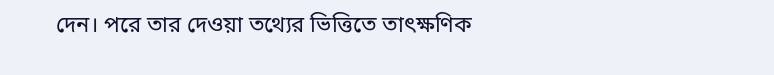দেন। পরে তার দেওয়া তথ্যের ভিত্তিতে তাৎক্ষণিক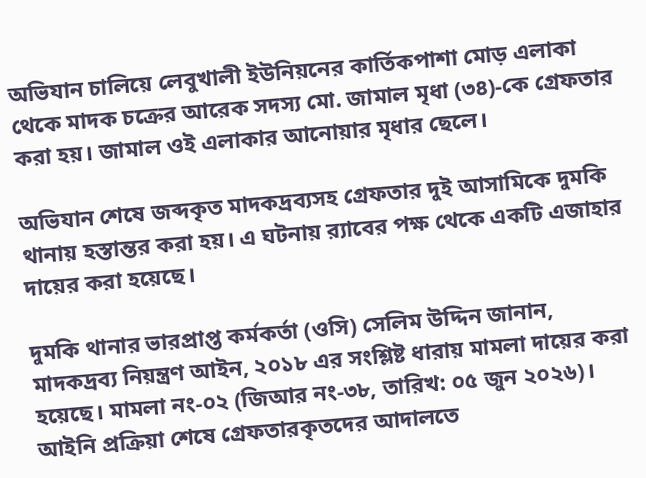অভিযান চালিয়ে লেবুখালী ইউনিয়নের কার্তিকপাশা মোড় এলাকা থেকে মাদক চক্রের আরেক সদস্য মো. জামাল মৃধা (৩৪)-কে গ্রেফতার করা হয়। জামাল ওই এলাকার আনোয়ার মৃধার ছেলে।

অভিযান শেষে জব্দকৃত মাদকদ্রব্যসহ গ্রেফতার দুই আসামিকে দুমকি থানায় হস্তান্তর করা হয়। এ ঘটনায় র‍্যাবের পক্ষ থেকে একটি এজাহার দায়ের করা হয়েছে।

দুমকি থানার ভারপ্রাপ্ত কর্মকর্তা (ওসি) সেলিম উদ্দিন জানান, মাদকদ্রব্য নিয়ন্ত্রণ আইন, ২০১৮ এর সংশ্লিষ্ট ধারায় মামলা দায়ের করা হয়েছে। মামলা নং-০২ (জিআর নং-৩৮, তারিখ: ০৫ জুন ২০২৬)। আইনি প্রক্রিয়া শেষে গ্রেফতারকৃতদের আদালতে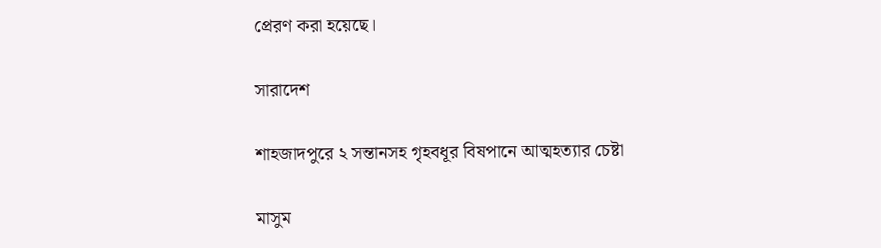প্রেরণ করা হয়েছে।

সারাদেশ

শাহজাদপুরে ২ সন্তানসহ গৃহবধূর বিষপানে আত্মহত্যার চেষ্টা

মাসুম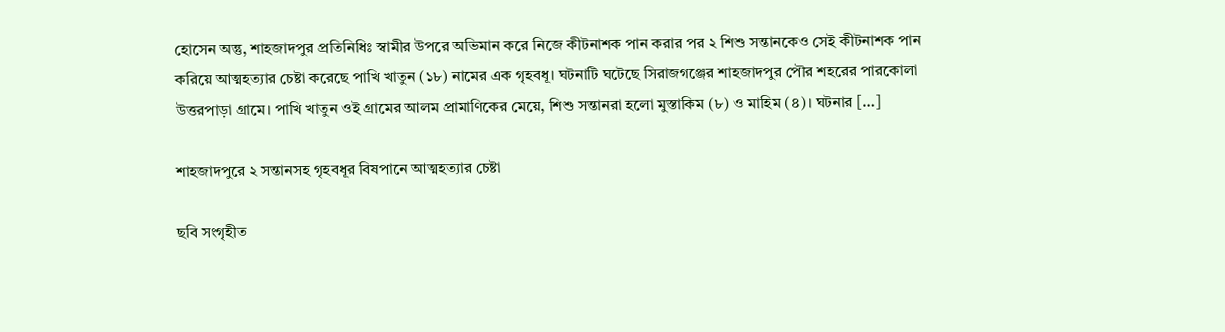হোসেন অন্তু, শাহজাদপুর প্রতিনিধিঃ স্বামীর উপরে অভিমান করে নিজে কীটনাশক পান করার পর ২ শিশু সন্তানকেও সেই কীটনাশক পান করিয়ে আত্মহত্যার চেষ্টা করেছে পাখি খাতুন (১৮) নামের এক গৃহবধূ। ঘটনাটি ঘটেছে সিরাজগঞ্জের শাহজাদপুর পৌর শহরের পারকোলা উত্তরপাড়া গ্রামে। পাখি খাতুন ওই গ্রামের আলম প্রামাণিকের মেয়ে, শিশু সন্তানরা হলো মুস্তাকিম (৮) ও মাহিম (৪)। ঘটনার […]

শাহজাদপুরে ২ সন্তানসহ গৃহবধূর বিষপানে আত্মহত্যার চেষ্টা

ছবি সংগৃহীত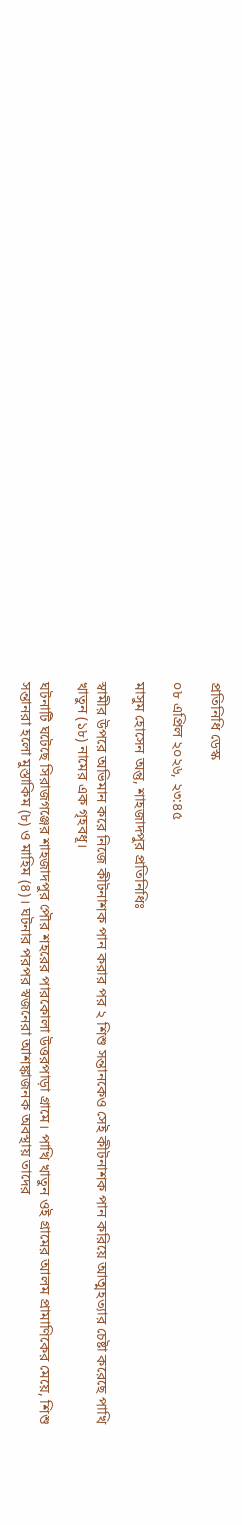প্রতিনিধি ডেস্ক

০৮ এপ্রিল ২০২৬, ২৩:৪৫

মাসুম হোসেন অন্তু, শাহজাদপুর প্রতিনিধিঃ

স্বামীর উপরে অভিমান করে নিজে কীটনাশক পান করার পর ২ শিশু সন্তানকেও সেই কীটনাশক পান করিয়ে আত্মহত্যার চেষ্টা করেছে পাখি খাতুন (১৮) নামের এক গৃহবধূ।

ঘটনাটি ঘটেছে সিরাজগঞ্জের শাহজাদপুর পৌর শহরের পারকোলা উত্তরপাড়া গ্রামে। পাখি খাতুন ওই গ্রামের আলম প্রামাণিকের মেয়ে, শিশু সন্তানরা হলো মুস্তাকিম (৮) ও মাহিম (৪)। ঘটনার পরপর স্বজনেরা আশঙ্কাজনক অবস্থায় তাদের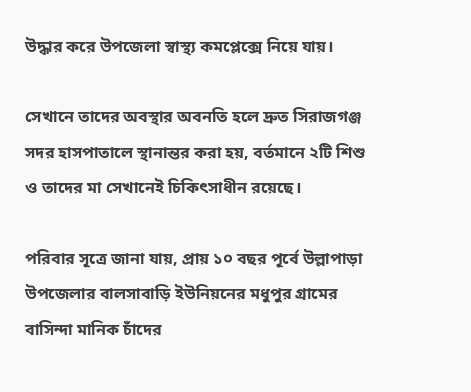উদ্ধার করে উপজেলা স্বাস্থ্য কমপ্লেক্সে নিয়ে যায়।

সেখানে তাদের অবস্থার অবনতি হলে দ্রুত সিরাজগঞ্জ সদর হাসপাতালে স্থানান্তর করা হয়, বর্তমানে ২টি শিশু ও তাদের মা সেখানেই চিকিৎসাধীন রয়েছে।

পরিবার সূত্রে জানা যায়, প্রায় ১০ বছর পূর্বে উল্লাপাড়া উপজেলার বালসাবাড়ি ইউনিয়নের মধুপুর গ্রামের বাসিন্দা মানিক চাঁদের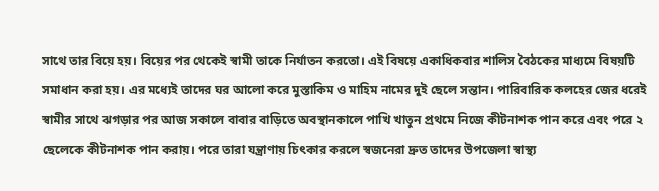সাথে তার বিয়ে হয়। বিয়ের পর থেকেই স্বামী তাকে নির্যাতন করতো। এই বিষয়ে একাধিকবার শালিস বৈঠকের মাধ্যমে বিষয়টি সমাধান করা হয়। এর মধ্যেই তাদের ঘর আলো করে মুস্তাকিম ও মাহিম নামের দুই ছেলে সন্তান। পারিবারিক কলহের জের ধরেই স্বামীর সাথে ঝগড়ার পর আজ সকালে বাবার বাড়িতে অবস্থানকালে পাখি খাতুন প্রথমে নিজে কীটনাশক পান করে এবং পরে ২ ছেলেকে কীটনাশক পান করায়। পরে তারা যন্ত্রাণায় চিৎকার করলে স্বজনেরা দ্রুত তাদের উপজেলা স্বাস্থ্য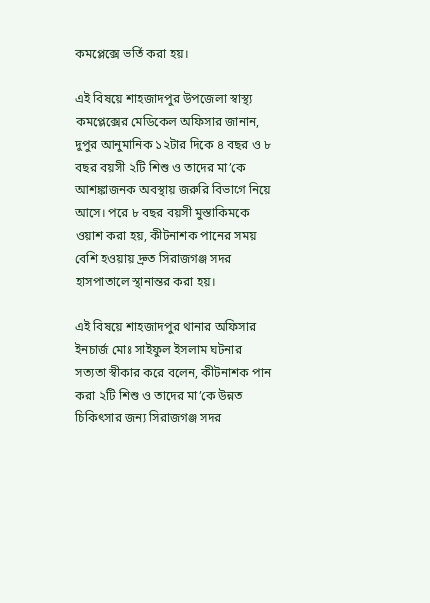কমপ্লেক্সে ভর্তি করা হয়।

এই বিষয়ে শাহজাদপুর উপজেলা স্বাস্থ্য কমপ্লেক্সের মেডিকেল অফিসার জানান, দুপুর আনুমানিক ১২টার দিকে ৪ বছর ও ৮ বছর বয়সী ২টি শিশু ও তাদের মা’কে আশঙ্কাজনক অবস্থায় জরুরি বিভাগে নিয়ে আসে। পরে ৮ বছর বয়সী মুস্তাকিমকে ওয়াশ করা হয়, কীটনাশক পানের সময় বেশি হ‌ওয়ায় দ্রুত সিরাজগঞ্জ সদর হাসপাতালে স্থানান্তর করা হয়।

এই বিষয়ে শাহজাদপুর থানার অফিসার ইনচার্জ মোঃ সাইফুল ইসলাম ঘটনার সত্যতা স্বীকার করে বলেন, কীটনাশক পান করা ২টি শিশু ও তাদের মা’কে উন্নত চিকিৎসার জন্য সিরাজগঞ্জ সদর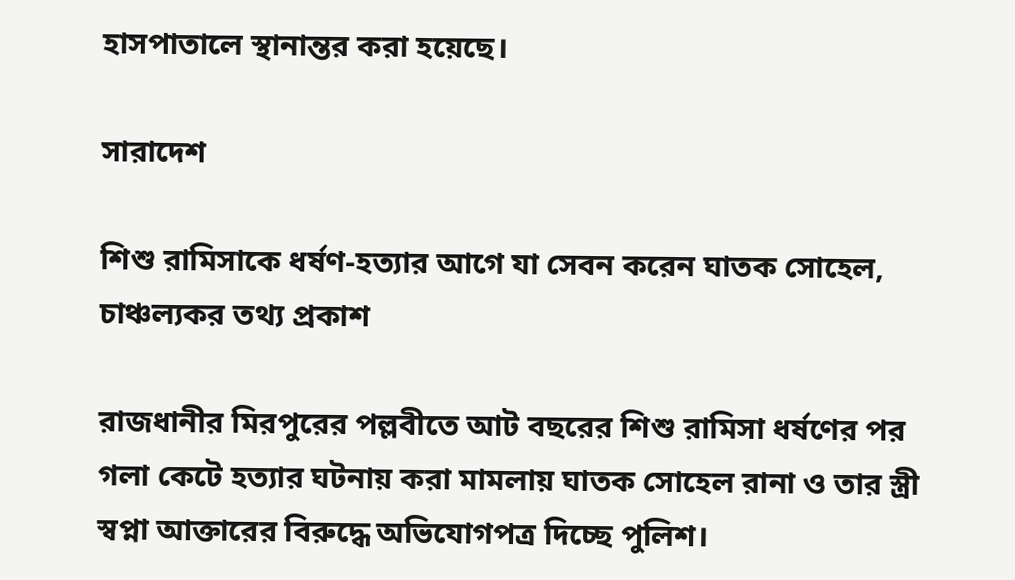হাসপাতালে স্থানান্তর করা হয়েছে।

সারাদেশ

শিশু রামিসাকে ধর্ষণ-হত্যার আগে যা সেবন করেন ঘাতক সোহেল, চাঞ্চল্যকর তথ্য প্রকাশ

রাজধানীর মিরপুরের পল্লবীতে আট বছরের শিশু রামিসা ধর্ষণের পর গলা কেটে হত্যার ঘটনায় করা মামলায় ঘাতক সোহেল রানা ও তার স্ত্রী স্বপ্না আক্তারের বিরুদ্ধে অভিযোগপত্র দিচ্ছে পুলিশ।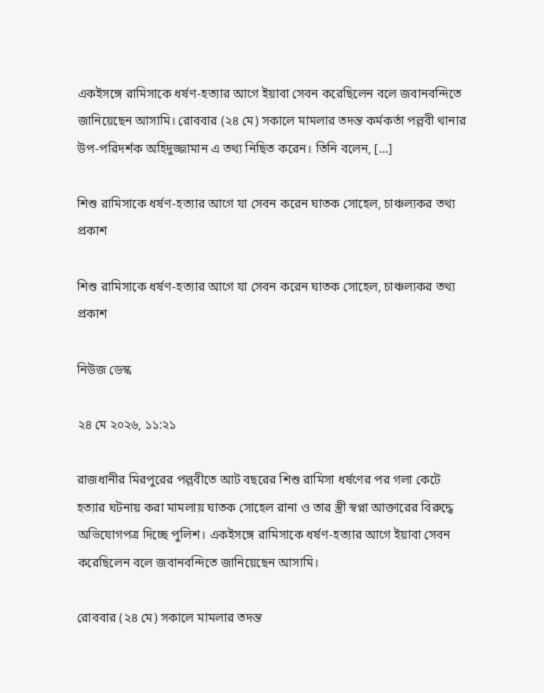একইসঙ্গে রামিসাকে ধর্ষণ-হত্যার আগে ইয়াবা সেবন করেছিলেন বলে জবানবন্দিতে জানিয়েছেন আসামি। রোববার (২৪ মে) সকালে মামলার তদন্ত কর্মকর্তা পল্লবী থানার উপ-পরিদর্শক অহিদুজ্জামান এ তথ্য নিছিত করেন। তিনি বলেন, […]

শিশু রামিসাকে ধর্ষণ-হত্যার আগে যা সেবন করেন ঘাতক সোহেল, চাঞ্চল্যকর তথ্য প্রকাশ

শিশু রামিসাকে ধর্ষণ-হত্যার আগে যা সেবন করেন ঘাতক সোহেল, চাঞ্চল্যকর তথ্য প্রকাশ

নিউজ ডেস্ক

২৪ মে ২০২৬, ১১:২১

রাজধানীর মিরপুরের পল্লবীতে আট বছরের শিশু রামিসা ধর্ষণের পর গলা কেটে হত্যার ঘটনায় করা মামলায় ঘাতক সোহেল রানা ও তার স্ত্রী স্বপ্না আক্তারের বিরুদ্ধে অভিযোগপত্র দিচ্ছে পুলিশ। একইসঙ্গে রামিসাকে ধর্ষণ-হত্যার আগে ইয়াবা সেবন করেছিলেন বলে জবানবন্দিতে জানিয়েছেন আসামি।

রোববার (২৪ মে) সকালে মামলার তদন্ত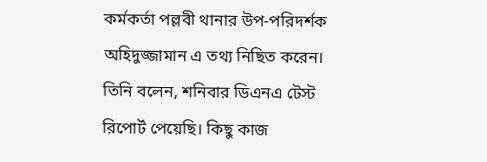কর্মকর্তা পল্লবী থানার উপ-পরিদর্শক অহিদুজ্জামান এ তথ্য নিছিত করেন। তিনি বলেন, শনিবার ডিএনএ টেস্ট রিপোর্ট পেয়েছি। কিছু কাজ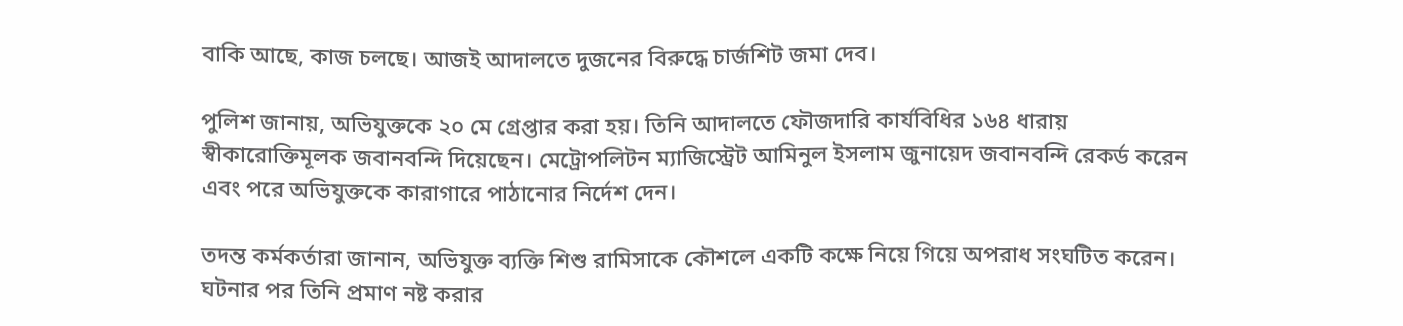বাকি আছে, কাজ চলছে। আজই আদালতে দুজনের বিরুদ্ধে চার্জশিট জমা দেব।

পুলিশ জানায়, অভিযুক্তকে ২০ মে গ্রেপ্তার করা হয়। তিনি আদালতে ফৌজদারি কার্যবিধির ১৬৪ ধারায় স্বীকারোক্তিমূলক জবানবন্দি দিয়েছেন। মেট্রোপলিটন ম্যাজিস্ট্রেট আমিনুল ইসলাম জুনায়েদ জবানবন্দি রেকর্ড করেন এবং পরে অভিযুক্তকে কারাগারে পাঠানোর নির্দেশ দেন।

তদন্ত কর্মকর্তারা জানান, অভিযুক্ত ব্যক্তি শিশু রামিসাকে কৌশলে একটি কক্ষে নিয়ে গিয়ে অপরাধ সংঘটিত করেন। ঘটনার পর তিনি প্রমাণ নষ্ট করার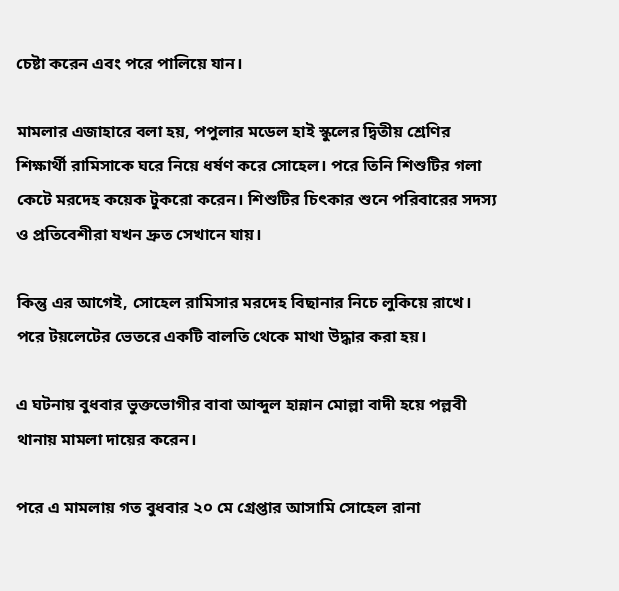চেষ্টা করেন এবং পরে পালিয়ে যান।

মামলার এজাহারে বলা হয়, পপুলার মডেল হাই স্কুলের দ্বিতীয় শ্রেণির শিক্ষার্থী রামিসাকে ঘরে নিয়ে ধর্ষণ করে সোহেল। পরে তিনি শিশুটির গলা কেটে মরদেহ কয়েক টুকরো করেন। শিশুটির চিৎকার শুনে পরিবারের সদস্য ও প্রতিবেশীরা যখন দ্রুত সেখানে যায়।

কিন্তু এর আগেই, সোহেল রামিসার মরদেহ বিছানার নিচে লুকিয়ে রাখে। পরে টয়লেটের ভেতরে একটি বালতি থেকে মাথা উদ্ধার করা হয়।

এ ঘটনায় বুধবার ভুক্তভোগীর বাবা আব্দুল হান্নান মোল্লা বাদী হয়ে পল্লবী থানায় মামলা দায়ের করেন।

পরে এ মামলায় গত বুধবার ২০ মে গ্রেপ্তার আসামি সোহেল রানা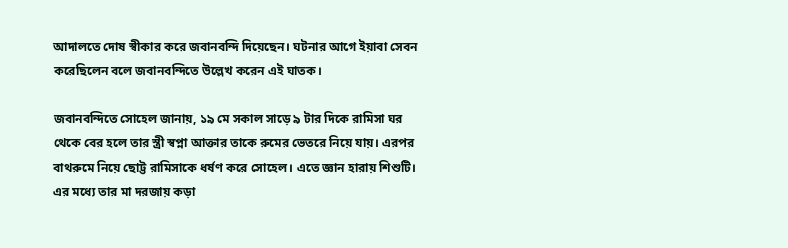আদালতে দোষ স্বীকার করে জবানবন্দি দিয়েছেন। ঘটনার আগে ইয়াবা সেবন করেছিলেন বলে জবানবন্দিতে উল্লেখ করেন এই ঘাতক।

জবানবন্দিতে সোহেল জানায়, ১৯ মে সকাল সাড়ে ৯ টার দিকে রামিসা ঘর থেকে বের হলে তার স্ত্রী স্বপ্না আক্তার তাকে রুমের ভেতরে নিয়ে যায়। এরপর বাথরুমে নিয়ে ছোট্ট রামিসাকে ধর্ষণ করে সোহেল। এতে জ্ঞান হারায় শিশুটি। এর মধ্যে তার মা দরজায় কড়া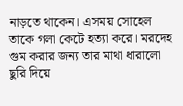নাড়তে থাকেন। এসময় সোহেল তাকে গলা কেটে হত্যা করে। মরদেহ গুম করার জন্য তার মাথা ধারালো ছুরি দিয়ে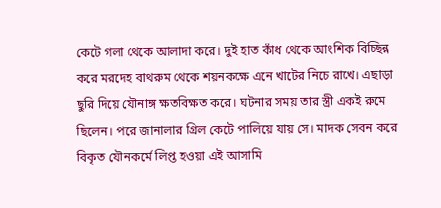কেটে গলা থেকে আলাদা করে। দুই হাত কাঁধ থেকে আংশিক বিচ্ছিন্ন করে মরদেহ বাথরুম থেকে শয়নকক্ষে এনে খাটের নিচে রাখে। এছাড়া ছুরি দিয়ে যৌনাঙ্গ ক্ষতবিক্ষত করে। ঘটনার সময় তার স্ত্রী একই রুমে ছিলেন। পরে জানালার গ্রিল কেটে পালিয়ে যায় সে। মাদক সেবন করে বিকৃত যৌনকর্মে লিপ্ত হওয়া এই আসামি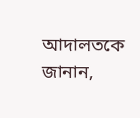আদালতকে জানান,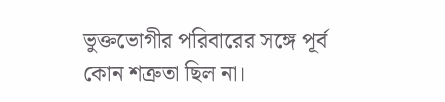ভুক্তভোগীর পরিবারের সঙ্গে পূর্ব কোন শত্রুতা ছিল না।